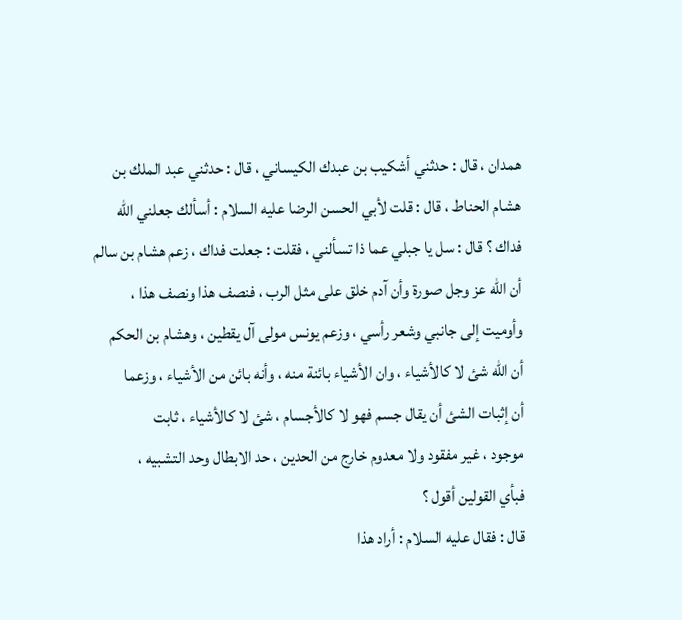همدان ، قال : حدثني أشكيب بن عبدك الكيساني ، قال : حدثني عبد الملك بن
هشام الحناط ، قال : قلت لأبي الحسن الرضا عليه السلام : أسألك جعلني الله
فداك ؟ قال : سل يا جبلي عما ذا تسألني ، فقلت : جعلت فداك ، زعم هشام بن سالم
أن الله عز وجل صورة وأن آدم خلق على مثل الرب ، فنصف هذا ونصف هذا ،
وأوميت إلى جانبي وشعر رأسي ، وزعم يونس مولى آل يقطين ، وهشام بن الحكم
أن الله شئ لا كالأشياء ، وان الأشياء بائنة منه ، وأنه بائن من الأشياء ، وزعما
أن إثبات الشئ أن يقال جسم فهو لا كالأجسام ، شئ لا كالأشياء ، ثابت
موجود ، غير مفقود ولا معدوم خارج من الحدين ، حد الابطال وحد التشبيه ،
فبأي القولين أقول ؟
قال : فقال عليه السلام : أراد هذا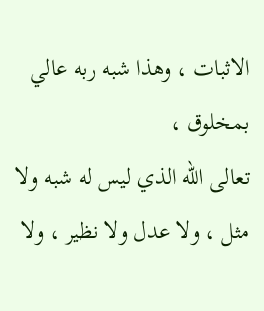الاثبات ، وهذا شبه ربه عالي بمخلوق ،
تعالى الله الذي ليس له شبه ولا مثل ، ولا عدل ولا نظير ، ولا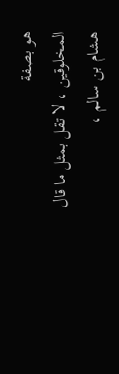هو بصفة
المخلوقين ، لا تقل بمثل ما قال هشام بن سالم ،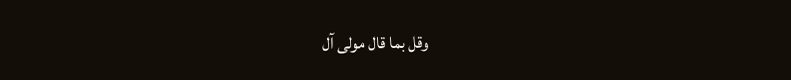وقل بما قال مولى آل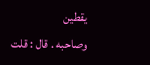يقطين
وصاحبه . قال : قلت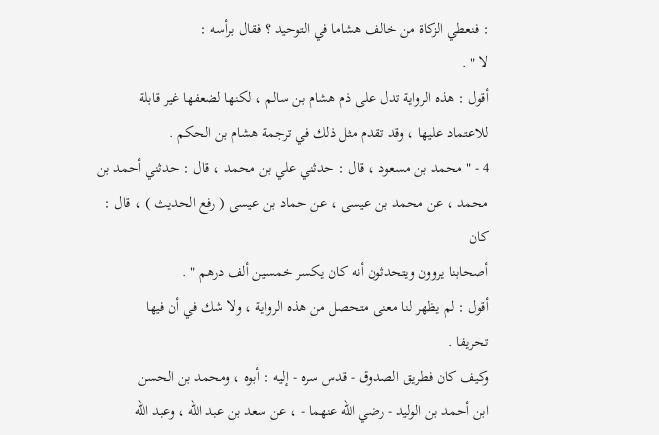: فنعطي الزكاة من خالف هشاما في التوحيد ؟ فقال برأسه :
لا " .
أقول : هذه الرواية تدل على ذم هشام بن سالم ، لكنها لضعفها غير قابلة
للاعتماد عليها ، وقد تقدم مثل ذلك في ترجمة هشام بن الحكم .
4 - " محمد بن مسعود ، قال : حدثني علي بن محمد ، قال : حدثني أحمد بن
محمد ، عن محمد بن عيسى ، عن حماد بن عيسى ( رفع الحديث ) ، قال : كان
أصحابنا يروون ويتحدثون أنه كان يكسر خمسين ألف درهم " .
أقول : لم يظهر لنا معنى متحصل من هذه الرواية ، ولا شك في أن فيها
تحريفا .
وكيف كان فطريق الصدوق - قدس سره - إليه : أبوه ، ومحمد بن الحسن
ابن أحمد بن الوليد - رضي الله عنهما - ، عن سعد بن عبد الله ، وعبد الله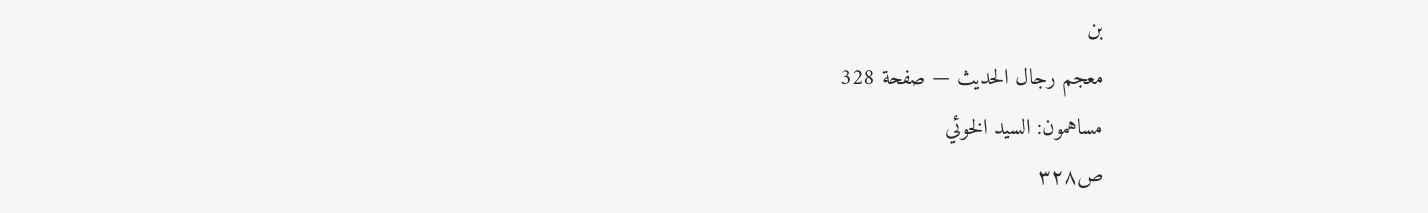بن
معجم رجال الحديث — صفحة 328
مساهمون: السيد الخوئي
ص٣٢٨